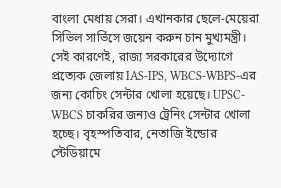বাংলা মেধায় সেরা। এখানকার ছেলে-মেয়েরা সিভিল সার্ভিসে জয়েন করুন চান মুখ্যমন্ত্রী। সেই কারণেই, রাজ্য সরকারের উদ্যোগে প্রত্যেক জেলায় IAS-IPS, WBCS-WBPS-এর জন্য কোচিং সেন্টার খোলা হয়েছে। UPSC-WBCS চাকরির জন্যও ট্রেনিং সেন্টার খোলা হচ্ছে। বৃহস্পতিবার, নেতাজি ইন্ডোর স্টেডিয়ামে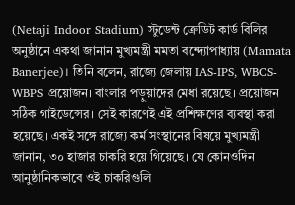(Netaji Indoor Stadium) স্টুডেন্ট ক্রেডিট কার্ড বিলির অনুষ্ঠানে একথা জানান মুখ্যমন্ত্রী মমতা বন্দ্যোপাধ্যায় (Mamata Banerjee)। তিনি বলেন, রাজ্যে জেলায় IAS-IPS, WBCS-WBPS প্রয়োজন। বাংলার পড়ুয়াদের মেধা রয়েছে। প্রয়োজন সঠিক গাইডেন্সের। সেই কারণেই এই প্রশিক্ষণের ব্যবস্থা করা হয়েছে। একই সঙ্গে রাজ্যে কর্ম সংস্থানের বিষয়ে মুখ্যমন্ত্রী জানান, ৩০ হাজার চাকরি হয়ে গিয়েছে। যে কোনওদিন আনুষ্ঠানিকভাবে ওই চাকরিগুলি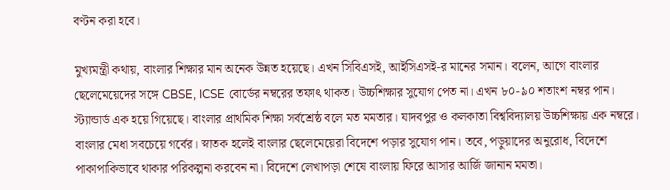বণ্টন করা হবে।

মুখ্যমন্ত্রী কথায়, বাংলার শিক্ষার মান অনেক উন্নত হয়েছে। এখন সিবিএসই, আইসিএসই-র মানের সমান। বলেন, আগে বাংলার ছেলেমেয়েদের সঙ্গে CBSE, ICSE বোর্ডের নম্বরের তফাৎ থাকত। উচ্চশিক্ষার সুযোগ পেত না। এখন ৮০-৯০ শতাংশ নম্বর পান। স্ট্যান্ডার্ড এক হয়ে গিয়েছে। বাংলার প্রাথমিক শিক্ষা সর্বশ্রেষ্ঠ বলে মত মমতার। যাদবপুর ও কলকাতা বিশ্ববিদ্যালয় উচ্চশিক্ষায় এক নম্বরে। বাংলার মেধা সবচেয়ে গর্বের। স্নাতক হলেই বাংলার ছেলেমেয়েরা বিদেশে পড়ার সুযোগ পান। তবে, পড়ুয়াদের অনুরোধ, বিদেশে পাকাপাকিভাবে থাকার পরিকল্পনা করবেন না। বিদেশে লেখাপড়া শেষে বাংলায় ফিরে আসার আর্জি জানান মমতা।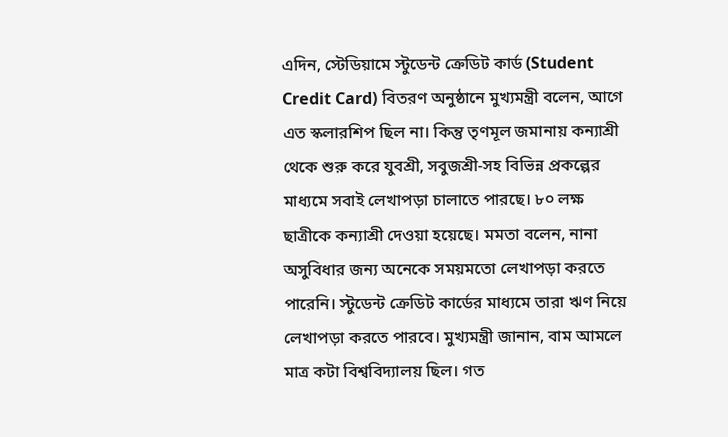এদিন, স্টেডিয়ামে স্টুডেন্ট ক্রেডিট কার্ড (Student Credit Card) বিতরণ অনুষ্ঠানে মুখ্যমন্ত্রী বলেন, আগে এত স্কলারশিপ ছিল না। কিন্তু তৃণমূল জমানায় কন্যাশ্রী থেকে শুরু করে যুবশ্রী, সবুজশ্রী-সহ বিভিন্ন প্রকল্পের মাধ্যমে সবাই লেখাপড়া চালাতে পারছে। ৮০ লক্ষ ছাত্রীকে কন্যাশ্রী দেওয়া হয়েছে। মমতা বলেন, নানা অসুবিধার জন্য অনেকে সময়মতো লেখাপড়া করতে পারেনি। স্টুডেন্ট ক্রেডিট কার্ডের মাধ্যমে তারা ঋণ নিয়ে লেখাপড়া করতে পারবে। মুখ্যমন্ত্রী জানান, বাম আমলে মাত্র কটা বিশ্ববিদ্যালয় ছিল। গত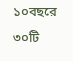১০বছরে ৩০টি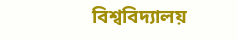বিশ্ববিদ্যালয়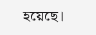হয়েছে।